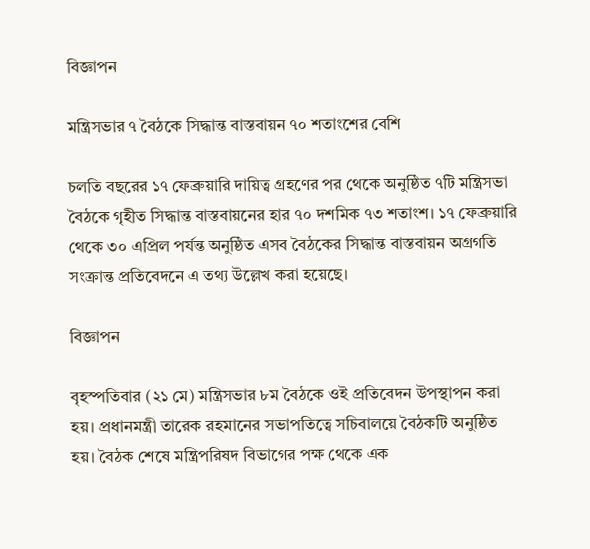বিজ্ঞাপন

মন্ত্রিসভার ৭ বৈঠকে সিদ্ধান্ত বাস্তবায়ন ৭০ শতাংশের বেশি

চলতি বছরের ১৭ ফেব্রুয়ারি দায়িত্ব গ্রহণের পর থেকে অনুষ্ঠিত ৭টি মন্ত্রিসভা বৈঠকে গৃহীত সিদ্ধান্ত বাস্তবায়নের হার ৭০ দশমিক ৭৩ শতাংশ। ১৭ ফেব্রুয়ারি থেকে ৩০ এপ্রিল পর্যন্ত অনুষ্ঠিত এসব বৈঠকের সিদ্ধান্ত বাস্তবায়ন অগ্রগতি সংক্রান্ত প্রতিবেদনে এ তথ্য উল্লেখ করা হয়েছে।

বিজ্ঞাপন

বৃহস্পতিবার (২১ মে) মন্ত্রিসভার ৮ম বৈঠকে ওই প্রতিবেদন উপস্থাপন করা হয়। প্রধানমন্ত্রী তারেক রহমানের সভাপতিত্বে সচিবালয়ে বৈঠকটি অনুষ্ঠিত হয়। বৈঠক শেষে মন্ত্রিপরিষদ বিভাগের পক্ষ থেকে এক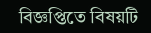বিজ্ঞপ্তিতে বিষয়টি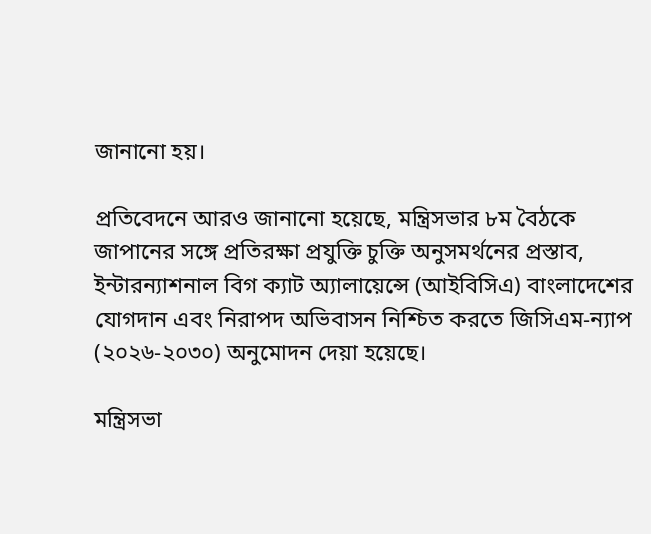জানানো হয়।

প্রতিবেদনে আরও জানানো হয়েছে, মন্ত্রিসভার ৮ম বৈঠকে জাপানের সঙ্গে প্রতিরক্ষা প্রযুক্তি চুক্তি অনুসমর্থনের প্রস্তাব, ইন্টারন্যাশনাল বিগ ক্যাট অ্যালায়েন্সে (আইবিসিএ) বাংলাদেশের যোগদান এবং নিরাপদ অভিবাসন নিশ্চিত করতে জিসিএম-ন্যাপ (২০২৬-২০৩০) অনুমোদন দেয়া হয়েছে।

মন্ত্রিসভা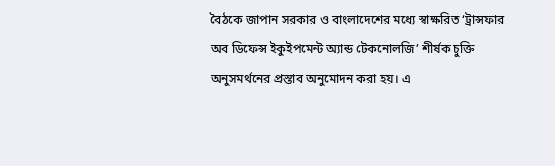বৈঠকে জাপান সরকার ও বাংলাদেশের মধ্যে স্বাক্ষরিত ‘ট্রান্সফার অব ডিফেন্স ইকুইপমেন্ট অ্যান্ড টেকনোলজি’ শীর্ষক চুক্তি অনুসমর্থনের প্রস্তাব অনুমোদন করা হয়। এ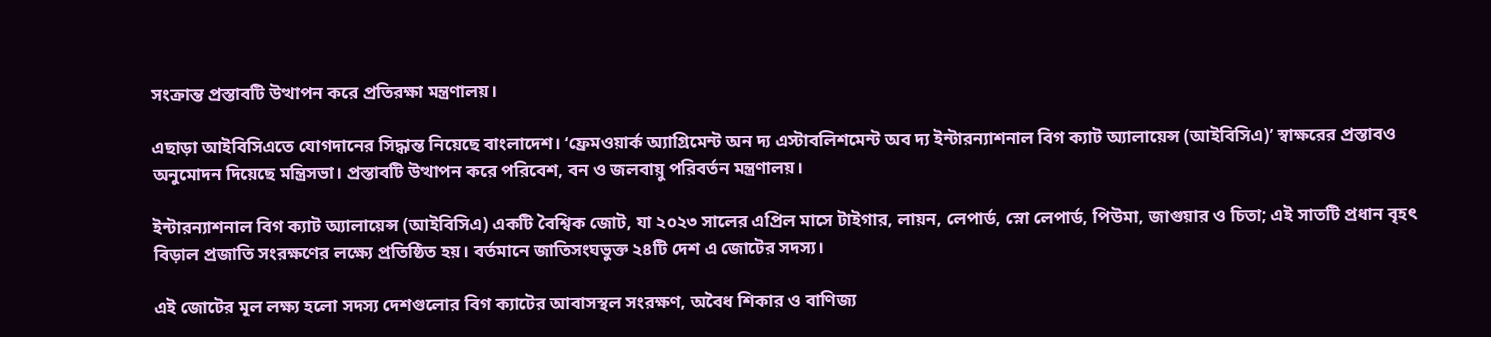সংক্রান্ত প্রস্তাবটি উত্থাপন করে প্রতিরক্ষা মন্ত্রণালয়।

এছাড়া আইবিসিএতে যোগদানের সিদ্ধান্ত নিয়েছে বাংলাদেশ। ‘ফ্রেমওয়ার্ক অ্যাগ্রিমেন্ট অন দ্য এস্টাবলিশমেন্ট অব দ্য ইন্টারন্যাশনাল বিগ ক্যাট অ্যালায়েন্স (আইবিসিএ)’ স্বাক্ষরের প্রস্তাবও অনুমোদন দিয়েছে মন্ত্রিসভা। প্রস্তাবটি উত্থাপন করে পরিবেশ, বন ও জলবায়ু পরিবর্তন মন্ত্রণালয়।

ইন্টারন্যাশনাল বিগ ক্যাট অ্যালায়েন্স (আইবিসিএ) একটি বৈশ্বিক জোট, যা ২০২৩ সালের এপ্রিল মাসে টাইগার, লায়ন, লেপার্ড, স্নো লেপার্ড, পিউমা, জাগুয়ার ও চিতা; এই সাতটি প্রধান বৃহৎ বিড়াল প্রজাতি সংরক্ষণের লক্ষ্যে প্রতিষ্ঠিত হয়। বর্তমানে জাতিসংঘভুক্ত ২৪টি দেশ এ জোটের সদস্য।

এই জোটের মূল লক্ষ্য হলো সদস্য দেশগুলোর বিগ ক্যাটের আবাসস্থল সংরক্ষণ, অবৈধ শিকার ও বাণিজ্য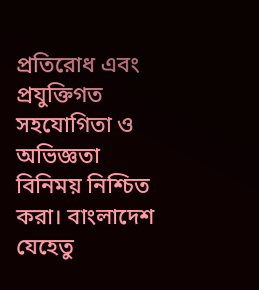প্রতিরোধ এবং প্রযুক্তিগত সহযোগিতা ও অভিজ্ঞতা বিনিময় নিশ্চিত করা। বাংলাদেশ যেহেতু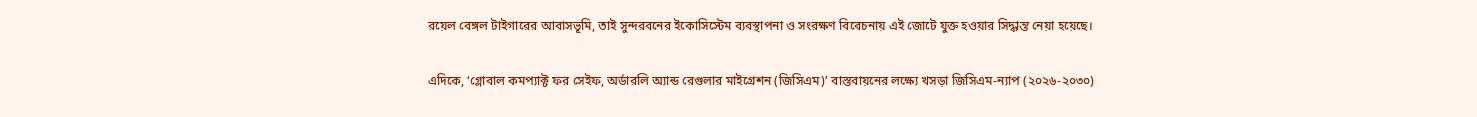রয়েল বেঙ্গল টাইগারের আবাসভূমি, তাই সুন্দরবনের ইকোসিস্টেম ব্যবস্থাপনা ও সংরক্ষণ বিবেচনায় এই জোটে যুক্ত হওয়ার সিদ্ধান্ত নেয়া হয়েছে।

এদিকে, ‘গ্লোবাল কমপ্যাক্ট ফর সেইফ, অর্ডারলি অ্যান্ড রেগুলার মাইগ্রেশন (জিসিএম)’ বাস্তবায়নের লক্ষ্যে খসড়া জিসিএম-ন্যাপ (২০২৬-২০৩০)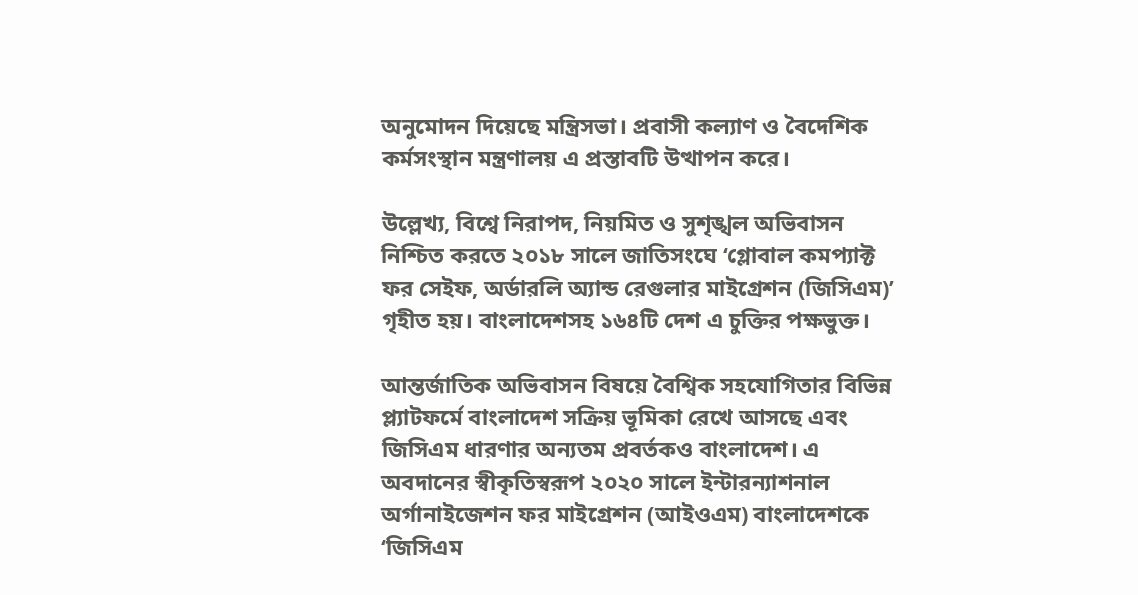অনুমোদন দিয়েছে মন্ত্রিসভা। প্রবাসী কল্যাণ ও বৈদেশিক কর্মসংস্থান মন্ত্রণালয় এ প্রস্তাবটি উত্থাপন করে।

উল্লেখ্য, বিশ্বে নিরাপদ, নিয়মিত ও সুশৃঙ্খল অভিবাসন নিশ্চিত করতে ২০১৮ সালে জাতিসংঘে ‘গ্লোবাল কমপ্যাক্ট ফর সেইফ, অর্ডারলি অ্যান্ড রেগুলার মাইগ্রেশন (জিসিএম)’ গৃহীত হয়। বাংলাদেশসহ ১৬৪টি দেশ এ চুক্তির পক্ষভুক্ত।

আন্তর্জাতিক অভিবাসন বিষয়ে বৈশ্বিক সহযোগিতার বিভিন্ন প্ল্যাটফর্মে বাংলাদেশ সক্রিয় ভূমিকা রেখে আসছে এবং জিসিএম ধারণার অন্যতম প্রবর্তকও বাংলাদেশ। এ অবদানের স্বীকৃতিস্বরূপ ২০২০ সালে ইন্টারন্যাশনাল অর্গানাইজেশন ফর মাইগ্রেশন (আইওএম) বাংলাদেশকে ‘জিসিএম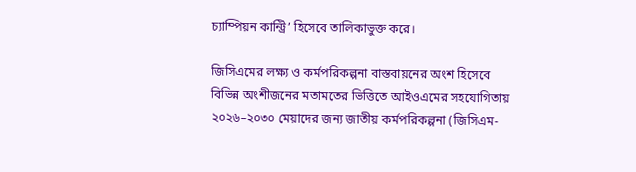চ্যাম্পিয়ন কান্ট্রি’ হিসেবে তালিকাভুক্ত করে।

জিসিএমের লক্ষ্য ও কর্মপরিকল্পনা বাস্তবায়নের অংশ হিসেবে বিভিন্ন অংশীজনের মতামতের ভিত্তিতে আইওএমের সহযোগিতায় ২০২৬–২০৩০ মেয়াদের জন্য জাতীয় কর্মপরিকল্পনা (জিসিএম-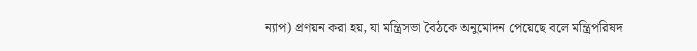ন্যাপ) প্রণয়ন করা হয়, যা মন্ত্রিসভা বৈঠকে অনুমোদন পেয়েছে বলে মন্ত্রিপরিষদ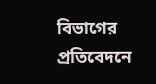বিভাগের প্রতিবেদনে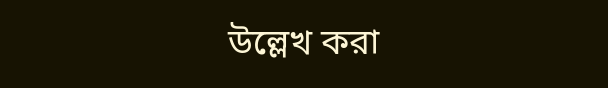উল্লেখ করা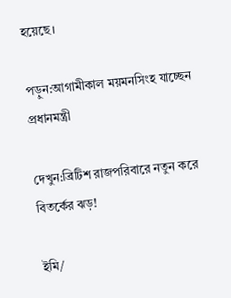হয়েছে।

পড়ুন:আগামীকাল ময়মনসিংহ যাচ্ছেন প্রধানমন্ত্রী

দেখুন:ব্রিটিশ রাজপরিবারে নতুন করে বিতর্কের ঝড়!

ইমি/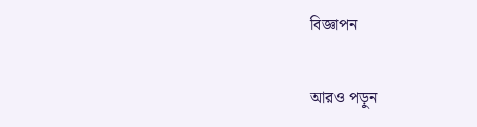বিজ্ঞাপন

আরও পড়ুন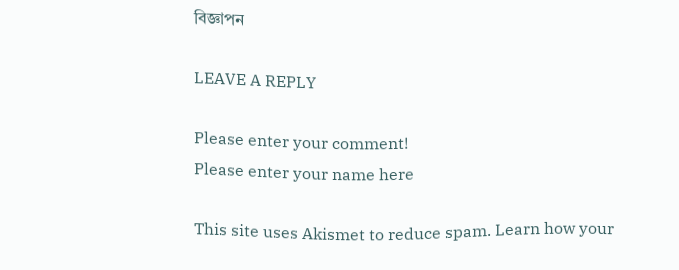বিজ্ঞাপন

LEAVE A REPLY

Please enter your comment!
Please enter your name here

This site uses Akismet to reduce spam. Learn how your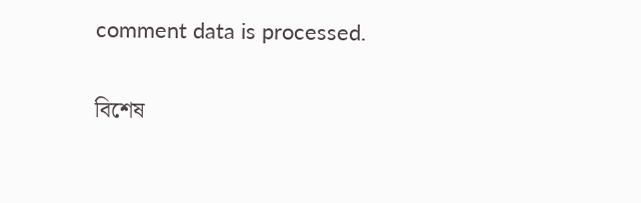comment data is processed.

বিশেষ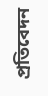প্রতিবেদন